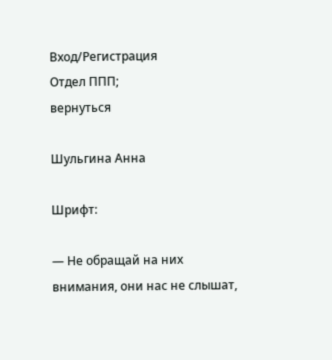Вход/Регистрация
Отдел ППП;
вернуться

Шульгина Анна

Шрифт:

— Не обращай на них внимания, они нас не слышат,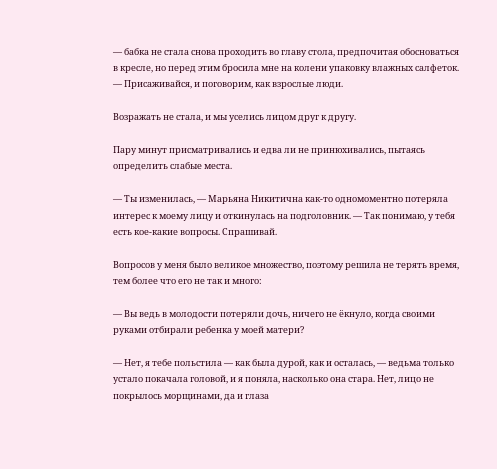— бабка не стала снова проходить во главу стола, предпочитая обосноваться в кресле, но перед этим бросила мне на колени упаковку влажных салфеток. — Присаживайся, и поговорим, как взрослые люди.

Возражать не стала, и мы уселись лицом друг к другу.

Пару минут присматривались и едва ли не принюхивались, пытаясь определить слабые места.

— Ты изменилась, — Марьяна Никитична как-то одномоментно потеряла интерес к моему лицу и откинулась на подголовник. — Так понимаю, у тебя есть кое-какие вопросы. Спрашивай.

Вопросов у меня было великое множество, поэтому решила не терять время, тем более что его не так и много:

— Вы ведь в молодости потеряли дочь, ничего не ёкнуло, когда своими руками отбирали ребенка у моей матери?

— Нет, я тебе польстила — как была дурой, как и осталась, — ведьма только устало покачала головой, и я поняла, насколько она стара. Нет, лицо не покрылось морщинами, да и глаза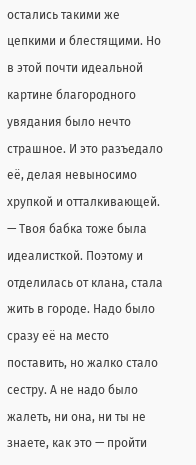остались такими же цепкими и блестящими. Но в этой почти идеальной картине благородного увядания было нечто страшное. И это разъедало её, делая невыносимо хрупкой и отталкивающей. — Твоя бабка тоже была идеалисткой. Поэтому и отделилась от клана, стала жить в городе. Надо было сразу её на место поставить, но жалко стало сестру. А не надо было жалеть, ни она, ни ты не знаете, как это — пройти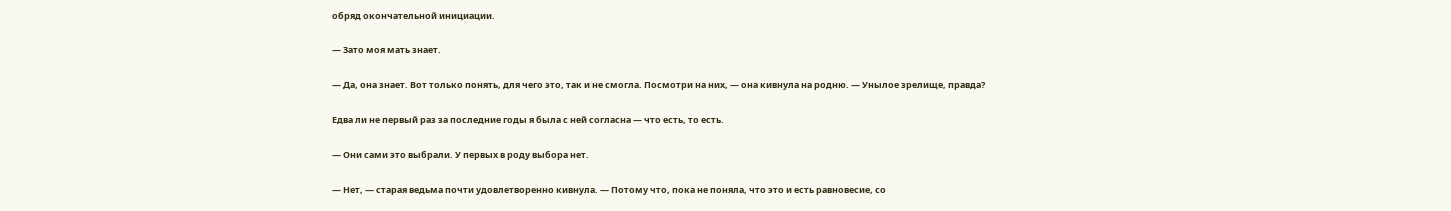обряд окончательной инициации.

— Зато моя мать знает.

— Да, она знает. Вот только понять, для чего это, так и не смогла. Посмотри на них, — она кивнула на родню. — Унылое зрелище, правда?

Едва ли не первый раз за последние годы я была с ней согласна — что есть, то есть.

— Они сами это выбрали. У первых в роду выбора нет.

— Нет, — старая ведьма почти удовлетворенно кивнула. — Потому что, пока не поняла, что это и есть равновесие, со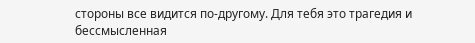стороны все видится по-другому. Для тебя это трагедия и бессмысленная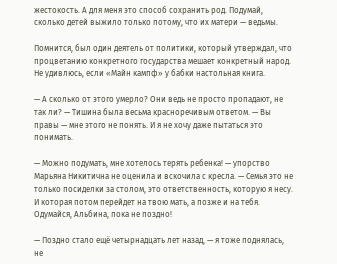жестокость. А для меня это способ сохранить род. Подумай, сколько детей выжило только потому, что их матери — ведьмы.

Помнится, был один деятель от политики, который утверждал, что процветанию конкретного государства мешает конкретный народ. Не удивлюсь, если «Майн кампф» у бабки настольная книга.

— А сколько от этого умерло? Они ведь не просто пропадают, не так ли? — Тишина была весьма красноречивым ответом. — Вы правы — мне этого не понять. И я не хочу даже пытаться это понимать.

— Можно подумать, мне хотелось терять ребенка! — упорство Марьяна Никитична не оценила и вскочила с кресла. — Семья это не только посиделки за столом, это ответственность, которую я несу. И которая потом перейдет на твою мать, а позже и на тебя. Одумайся, Альбина, пока не поздно!

— Поздно стало ещё четырнадцать лет назад, — я тоже поднялась, не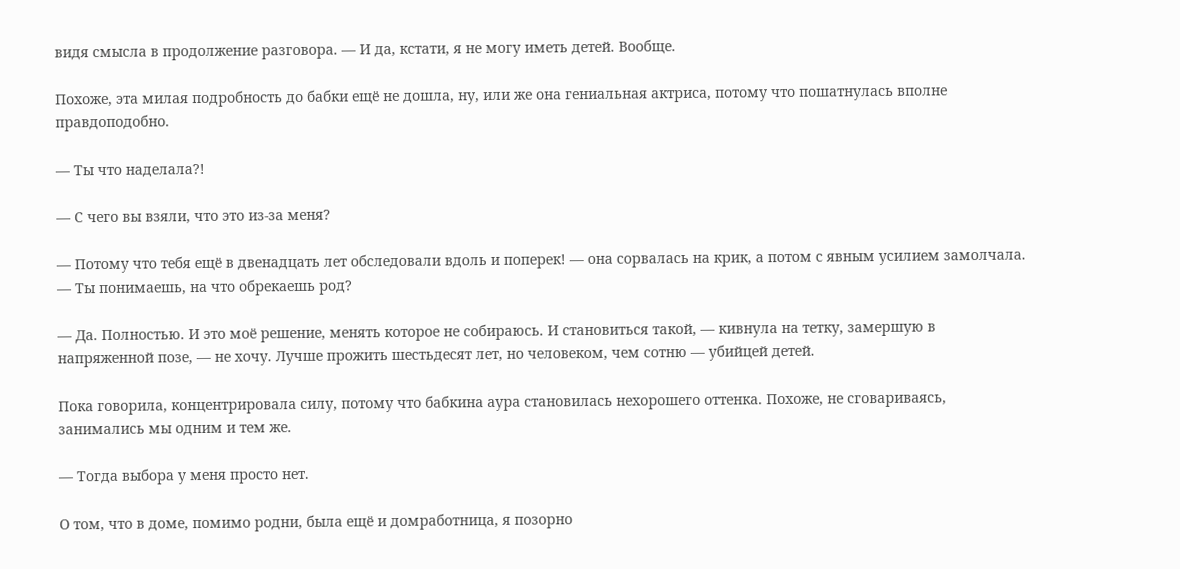видя смысла в продолжение разговора. — И да, кстати, я не могу иметь детей. Вообще.

Похоже, эта милая подробность до бабки ещё не дошла, ну, или же она гениальная актриса, потому что пошатнулась вполне правдоподобно.

— Ты что наделала?!

— С чего вы взяли, что это из-за меня?

— Потому что тебя ещё в двенадцать лет обследовали вдоль и поперек! — она сорвалась на крик, а потом с явным усилием замолчала. — Ты понимаешь, на что обрекаешь род?

— Да. Полностью. И это моё решение, менять которое не собираюсь. И становиться такой, — кивнула на тетку, замершую в напряженной позе, — не хочу. Лучше прожить шестьдесят лет, но человеком, чем сотню — убийцей детей.

Пока говорила, концентрировала силу, потому что бабкина аура становилась нехорошего оттенка. Похоже, не сговариваясь, занимались мы одним и тем же.

— Тогда выбора у меня просто нет.

О том, что в доме, помимо родни, была ещё и домработница, я позорно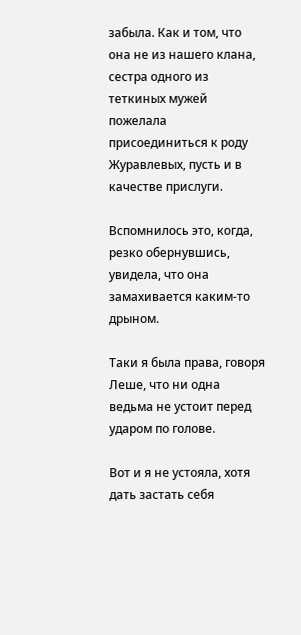забыла. Как и том, что она не из нашего клана, сестра одного из теткиных мужей пожелала присоединиться к роду Журавлевых, пусть и в качестве прислуги.

Вспомнилось это, когда, резко обернувшись, увидела, что она замахивается каким-то дрыном.

Таки я была права, говоря Леше, что ни одна ведьма не устоит перед ударом по голове.

Вот и я не устояла, хотя дать застать себя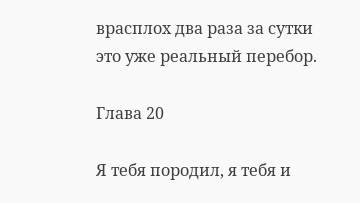врасплох два раза за сутки это уже реальный перебор.

Глава 20

Я тебя породил, я тебя и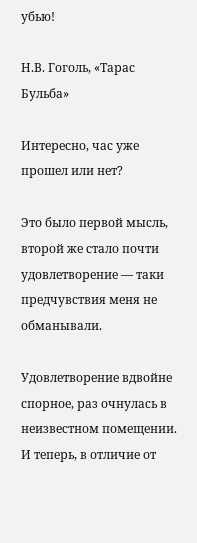убью!

Н.В. Гоголь, «Тарас Бульба»

Интересно, час уже прошел или нет?

Это было первой мысль, второй же стало почти удовлетворение — таки предчувствия меня не обманывали.

Удовлетворение вдвойне спорное, раз очнулась в неизвестном помещении. И теперь, в отличие от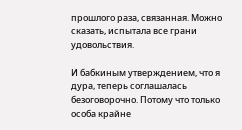прошлого раза, связанная. Можно сказать, испытала все грани удовольствия.

И бабкиным утверждением, что я дура, теперь соглашалась безоговорочно. Потому что только особа крайне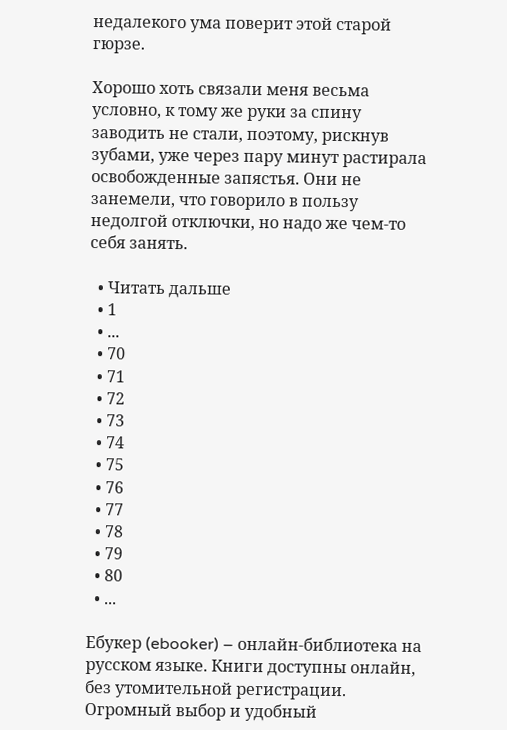недалекого ума поверит этой старой гюрзе.

Хорошо хоть связали меня весьма условно, к тому же руки за спину заводить не стали, поэтому, рискнув зубами, уже через пару минут растирала освобожденные запястья. Они не занемели, что говорило в пользу недолгой отключки, но надо же чем-то себя занять.

  • Читать дальше
  • 1
  • ...
  • 70
  • 71
  • 72
  • 73
  • 74
  • 75
  • 76
  • 77
  • 78
  • 79
  • 80
  • ...

Ебукер (ebooker) – онлайн-библиотека на русском языке. Книги доступны онлайн, без утомительной регистрации. Огромный выбор и удобный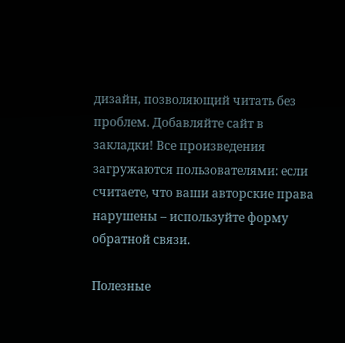дизайн, позволяющий читать без проблем. Добавляйте сайт в закладки! Все произведения загружаются пользователями: если считаете, что ваши авторские права нарушены – используйте форму обратной связи.

Полезные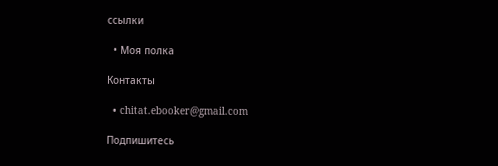ссылки

  • Моя полка

Контакты

  • chitat.ebooker@gmail.com

Подпишитесь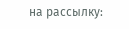на рассылку: